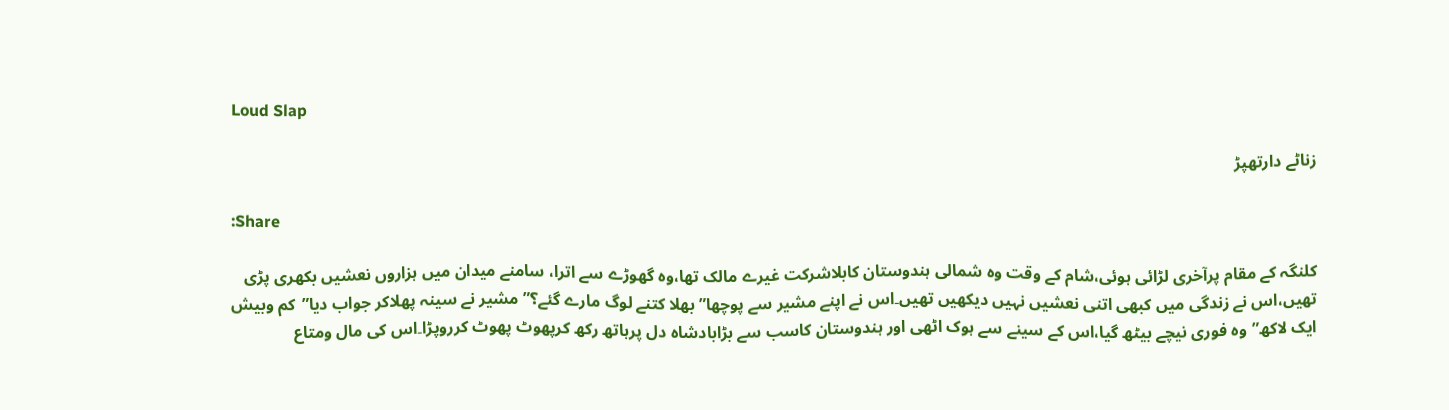Loud Slap

زناٹے دارتھپڑ

:Share

کلنگہ کے مقام پرآخری لڑائی ہوئی،شام کے وقت وہ شمالی ہندوستان کابلاشرکت غیرے مالک تھا،وہ گھوڑے سے اترا، سامنے میدان میں ہزاروں نعشیں بکھری پڑی تھیں،اس نے زندگی میں کبھی اتنی نعشیں نہیں دیکھیں تھیں۔اس نے اپنے مشیر سے پوچھا”بھلا کتنے لوگ مارے گئے؟”مشیر نے سینہ پھلاکر جواب دیا”کم وبیش ایک لاکھ”وہ فوری نیچے بیٹھ گیا،اس کے سینے سے ہوک اٹھی اور ہندوستان کاسب سے بڑابادشاہ دل پرہاتھ رکھ کرپھوٹ پھوٹ کرروپڑا۔اس کی مال ومتاع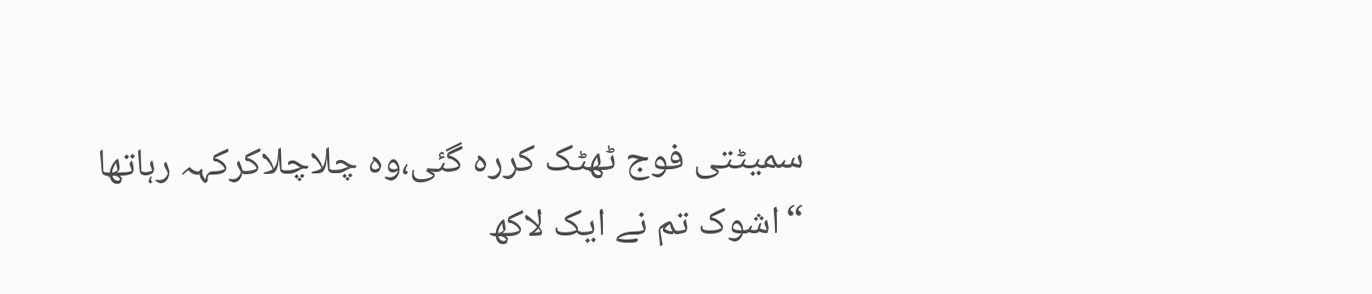سمیٹتی فوج ٹھٹک کررہ گئی،وہ چلاچلاکرکہہ رہاتھا “اشوک تم نے ایک لاکھ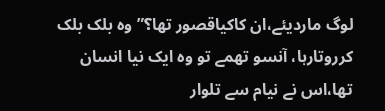لوگ ماردیئے،ان کاکیاقصور تھا؟” وہ بلک بلک کرروتارہا، آنسو تھمے تو وہ ایک نیا انسان تھا،اس نے نیام سے تلوار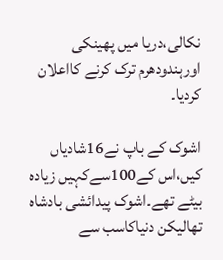نکالی،دریا میں پھینکی اورہندودھرم ترک کرنے کااعلان کردیا۔

اشوک کے باپ نے16شادیاں کیں،اس کے100سےکہیں زیادہ بیٹے تھے۔اشوک پیدائشی بادشاہ تھالیکن دنیاکاسب سے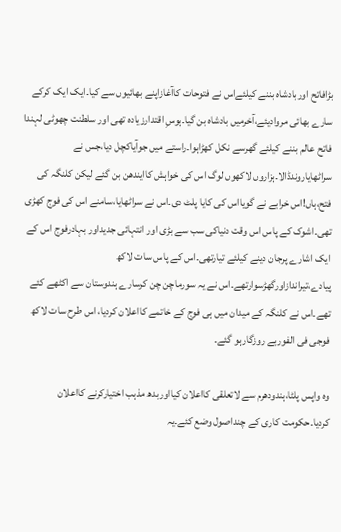بڑافاتح اوربادشاہ بننے کیلئےاس نے فتوحات کاآغازاپنے بھائیوں سے کیا۔ایک ایک کرکے سارے بھائی مروادیئے،آخرمیں بادشاہ بن گیا۔ہوسِ اقتدارزیادہ تھی اور سلطنت چھوٹی لہندا فاتح عالم بننے کیلئے گھرسے نکل کھڑاہوا۔راستے میں جوآیاکچل دیا،جس نے سراٹھایاروندڈالا۔ہزاروں لاکھوں لوگ اس کی خواہش کاایندھن بن گئے لیکن کلنگہ کی فتح،ہاں!اس خرابے نے گویااس کی کایا پلٹ دی۔اس نے سراٹھایا،سامنے اس کی فوج کھڑی تھی۔اشوک کے پاس اس وقت دنیاکی سب سے بڑی اور انتہائی جدیداور بہادرفوج اس کے ایک اشارے پرجان دینے کیلئے تیارتھی۔اس کے پاس سات لاکھ پیادے،تیراندازاورگھڑسوارتھے۔اس نے یہ سورماچن چن کرسارے ہندوستان سے اکٹھے کئے تھے۔اس نے کلنگہ کے میدان میں ہی فوج کے خاتمے کااعلان کردیا، اس طرح سات لاکھ فوجی فی الفوربے روزگارہو گئے۔

وہ واپس پلٹا،ہندودھرم سے لاتعلقی کااعلان کیااوربدھ مذہب اختیارکرنے کااعلان کردیا۔حکومت کاری کے چنداصول وضع کئے۔یہ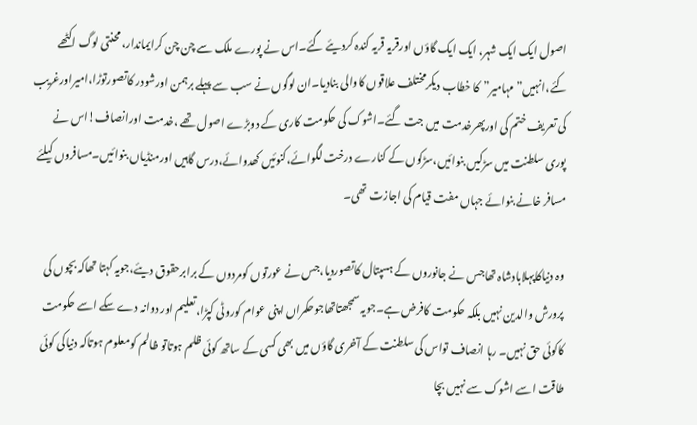اصول ایک ایک شہر، ایک ایک گاؤں اورقریہ قریہ کندہ کردیئے گئے۔اس نے پورے ملک سے چن چن کرایماندار، محنتی لوگ اکٹھے کئے،انہیں”مہامیر”کا خطاب دیکرمختلف علاقوں کاوالی بنادیا۔ان لوگوں نے سب سے پہلے برہمن اورشودر کاتصورتوڑا،امیراورغریب کی تعریف ختم کی اورپھرخدمت میں جت گئے۔اشوک کی حکومت کاری کے دوبڑے اصول تھے ،خدمت اورانصاف!اس نے پوری سلطنت میں سڑکیں بنوائیں،سڑکوں کے کنارے درخت لگوائے،کنوئیں کھدوائے،درس گاہیں اورمنڈیاں بنوائیں۔مسافروں کیلئے مسافر خانے بنوائے جہاں مفت قیام کی اجازت تھی۔

وہ دنیاکاپہلابادشاہ تھاجس نے جانوروں کے ہسپتال کاتصوردیا،جس نے عورتوں کومردوں کے برابرحقوق دیئے،جویہ کہتا تھاکہ بچوں کی پرورش والدین نہیں بلکہ حکومت کافرض ہے۔جویہ سمجھتاتھاجوحکمراں اپنی عوام کوروٹی کپڑا،تعلیم اور دوانہ دے سکے اسے حکومت کاکوئی حق نہیں۔ رہا انصاف تواس کی سلطنت کے آخری گاؤں میں بھی کسی کے ساتھ کوئی ظلم ہوتاتو ظالم کومعلوم ہوتاکہ دنیاکی کوئی طاقت اسے اشوک سے نہیں بچا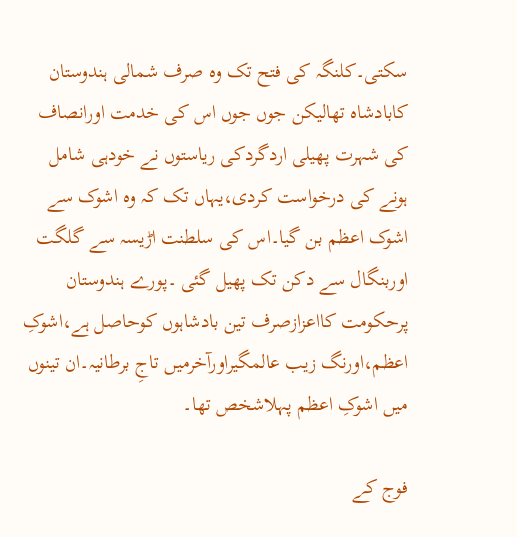سکتی۔کلنگہ کی فتح تک وہ صرف شمالی ہندوستان کابادشاہ تھالیکن جوں جوں اس کی خدمت اورانصاف کی شہرت پھیلی اردگردکی ریاستوں نے خودہی شامل ہونے کی درخواست کردی،یہاں تک کہ وہ اشوک سے اشوک اعظم بن گیا۔اس کی سلطنت اڑیسہ سے گلگت اوربنگال سے دکن تک پھیل گئی ۔پورے ہندوستان پرحکومت کااعزازصرف تین بادشاہوں کوحاصل ہے،اشوکِ اعظم،اورنگ زیب عالمگیراورآخرمیں تاجِ برطانیہ۔ان تینوں میں اشوکِ اعظم پہلاشخص تھا۔

فوج کے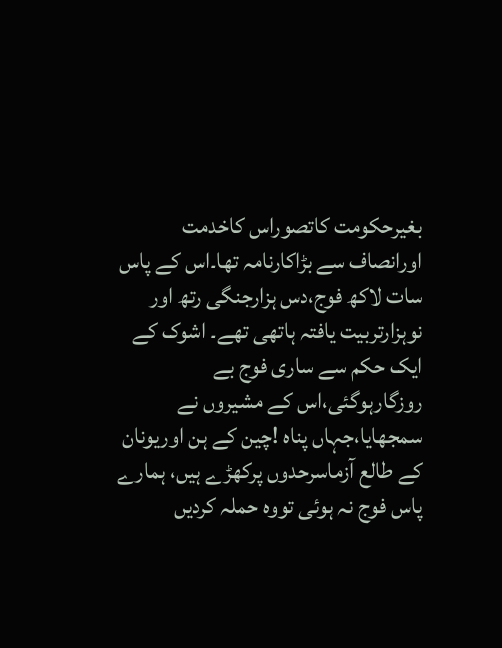بغیرحکومت کاتصوراس کاخدمت اورانصاف سے بڑاکارنامہ تھا۔اس کے پاس سات لاکھ فوج،دس ہزارجنگی رتھ اور نوہزارتربیت یافتہ ہاتھی تھے۔ اشوک کے ایک حکم سے ساری فوج بے روزگارہوگئی،اس کے مشیروں نے سمجھایا،جہاں پناہ !چین کے ہن اوریونان کے طالع آزماسرحدوں پرکھڑے ہیں، ہمارے پاس فوج نہ ہوئی تووہ حملہ کردیں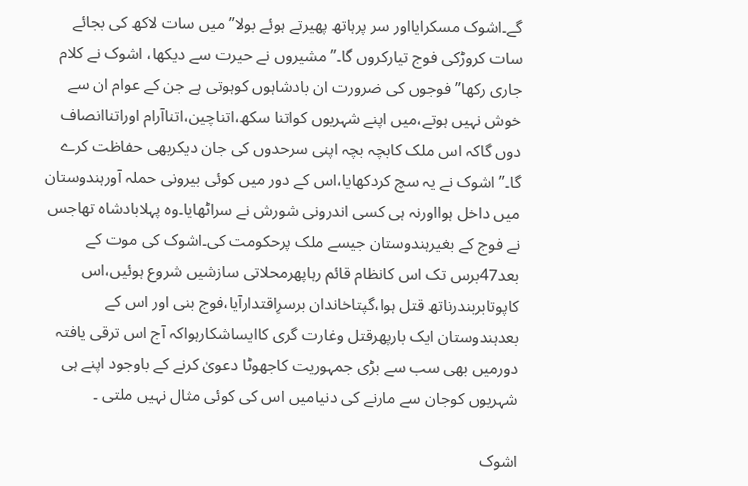گے۔اشوک مسکرایااور سر پرہاتھ پھیرتے ہوئے بولا”میں سات لاکھ کی بجائے سات کروڑکی فوج تیارکروں گا۔”مشیروں نے حیرت سے دیکھا، اشوک نے کلام جاری رکھا”فوجوں کی ضرورت ان بادشاہوں کوہوتی ہے جن کے عوام ان سے خوش نہیں ہوتے،میں اپنے شہریوں کواتنا سکھ،اتناچین،اتناآرام اوراتناانصاف دوں گاکہ اس ملک کابچہ بچہ اپنی سرحدوں کی جان دیکربھی حفاظت کرے گا۔”اشوک نے یہ سچ کردکھایا،اس کے دور میں کوئی بیرونی حملہ آورہندوستان میں داخل ہوااورنہ ہی کسی اندرونی شورش نے سراٹھایا۔وہ پہلابادشاہ تھاجس نے فوج کے بغیرہندوستان جیسے ملک پرحکومت کی۔اشوک کی موت کے بعد47برس تک اس کانظام قائم رہاپھرمحلاتی سازشیں شروع ہوئیں،اس کاپوتابربندرناتھ قتل ہوا،گپتاخاندان برسرِاقتدارآیا،فوج بنی اور اس کے بعدہندوستان ایک بارپھرقتل وغارت گری کاایساشکارہواکہ آج اس ترقی یافتہ دورمیں بھی سب سے بڑی جمہوریت کاجھوٹا دعویٰ کرنے کے باوجود اپنے ہی شہریوں کوجان سے مارنے کی دنیامیں اس کی کوئی مثال نہیں ملتی ۔

اشوک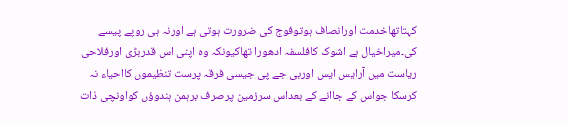کہتاتھاخدمت اورانصاف ہوتوفوج کی ضرورت ہوتی ہے اورنہ ہی روپے پیسے کی۔میراخیال ہے اشوک کافلسفہ ادھورا تھاکیونکہ وہ اپنی اس قدربڑی اورفلاحی ریاست میں آرایس ایس اوربی جے پی جیسی فرقہ پرست تنظیموں کااحیاء نہ کرسکا جواس کے جاانے کے بعداس سرزمین پرصرف برہمن ہندوؤں کواونچی ذات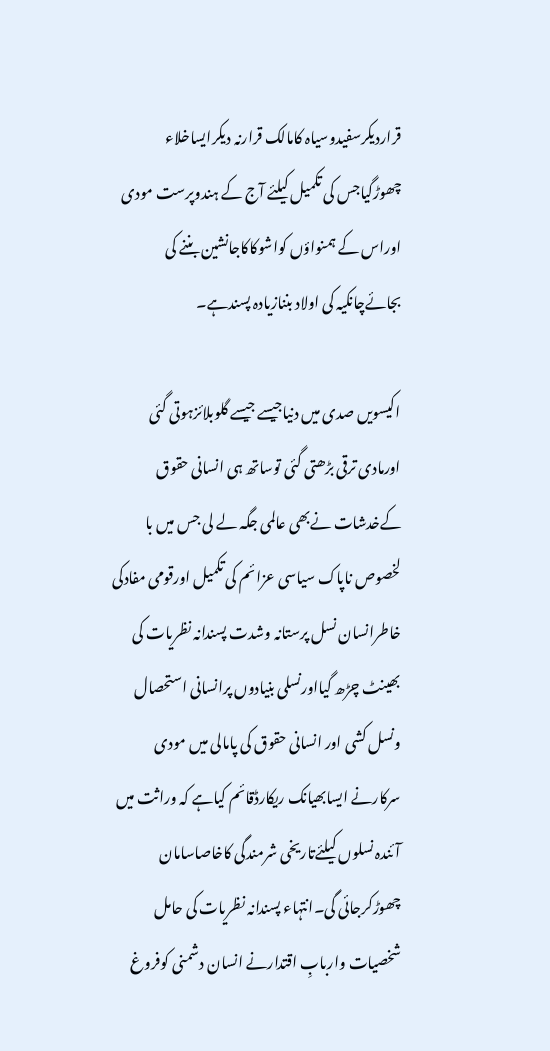قراردیکرسفیدوسیاہ کامالک قرارنہ دیکرایساخلاء چھوڑگیاجس کی تکمیل کیلئے آج کے ہندوپرست مودی اوراس کے ہمنواؤں کواشوکاکاجانشین بننے کی بجائےچانکیہ کی اولاد بننازیادہ پسندہے۔

اکیسویں صدی میں دنیاجیسے جیسے گلوبلائزہوتی گئی اورمادی ترقی بڑھتی گئی توساتھ ہی انسانی حقوق کےخدشات نےبھی عالمی جگہ لے لی جس میں با لخصوص ناپاک سیاسی عزائم کی تکمیل اورقومی مفادکی خاطرانسان نسل پرستانہ وشدت پسندانہ نظریات کی بھینٹ چڑھ گیااورنسلی بنیادوں پرانسانی استحصال ونسل کشی اور انسانی حقوق کی پامالی میں مودی سرکارنے ایسابھیانک ریکارڈقائم کیاہے کہ وراثت میں آئندہ نسلوں کیلئےتاریخی شرمندگی کاخاصاسامان چھوڑکرجائی گی۔انتہاء پسندانہ نظریات کی حامل شخصیات واربابِ اقتدارنے انسان دشمنی کوفروغ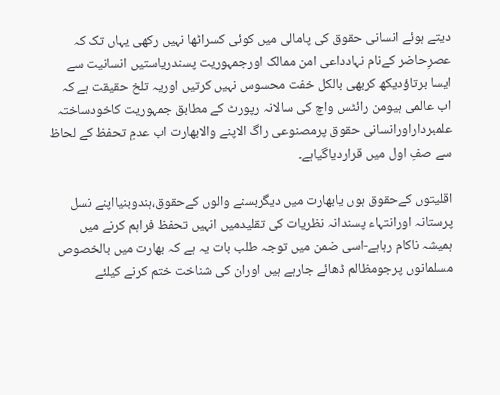دیتے ہوئے انسانی حقوق کی پامالی میں کوئی کسراٹھا نہیں رکھی یہاں تک کہ عصرِحاضر کےنام نہادداعی امن ممالک اورجمہوریت پسندریاستیں انسانیت سے ایسا برتاؤدیکھ کربھی بالکل خفت محسوس نہیں کرتیں اوریہ تلخ حقیقت ہے کہ اب عالمی ہیومن رائٹس واچ کی سالانہ رپورٹ کے مطابق جمہوریت کاخودساختہ علمبرداراورانسانی حقوق پرمصنوعی راگ الاپنے والابھارت اب عدمِ تحفظ کے لحاظ سے صفِ اول میں قراردیاگیاہے۔

اقلیتوں کےحقوق ہوں یابھارت میں دیگربسنے والوں کےحقوق،ہندوبنیااپنے نسل پرستانہ اورانتہاء پسندانہ نظریات کی تقلیدمیں انہیں تحفظ فراہم کرنے میں ہمیشہ ناکام رہاہے-اسی ضمن میں توجہ طلب بات یہ ہے کہ بھارت میں بالخصوص مسلمانوں پرجومظالم ڈھائے جارہے ہیں اوران کی شناخت ختم کرنے کیلئے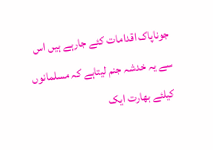جوناپاک اقدامات کئے جارہے ہیں اس سے یہ خدشہ جنم لیتاہے کہ مسلمانوں کیلئے بھارت ایک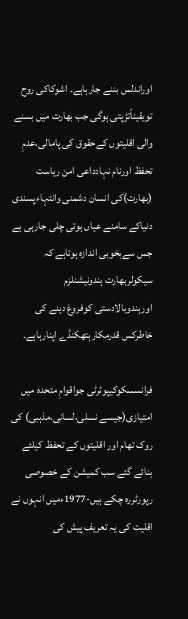اوراندلس بننے جارہاہے۔ اشوکاکی روح تویقیناًتڑپتی ہوگی جب بھارت میں بسنے والی اقلیتوں کےحقوق کی پامالی،عدمِ تحفظ اورنام نہادداعی امن ریاست (بھارت)کی انسان دشمنی وانتہاءپسندی دنیاکے سامنے عیاں ہوتی چلی جارہی ہے جس سےبخوبی اندازہ ہوتاہے کہ سیکولربھارت ہندونیشنلزم اورہندوبالادستی کوفروغ دینے کی خاطرکس قدرمکارہتھکنڈے اپنارہاہے۔

فرانسسکوکیپوٹرٹی جواقوامِ متحدہ میں امتیازی(جیسے نسلی،لسانی،مذہبی) کی روک تھام اور اقلیتوں کے تحفظ کیلئے بنائے گئے سب کمیشن کے خصوصی رپورٹررہ چکے ہیں-1977ءمیں انہوں نے اقلیت کی یہ تعریف پیش کی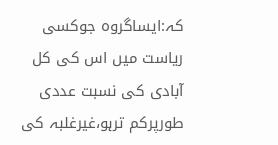کہ:ایساگروہ جوکسی ریاست میں اس کی کل آبادی کی نسبت عددی طورپرکم ترہو،غیرغلبہ کی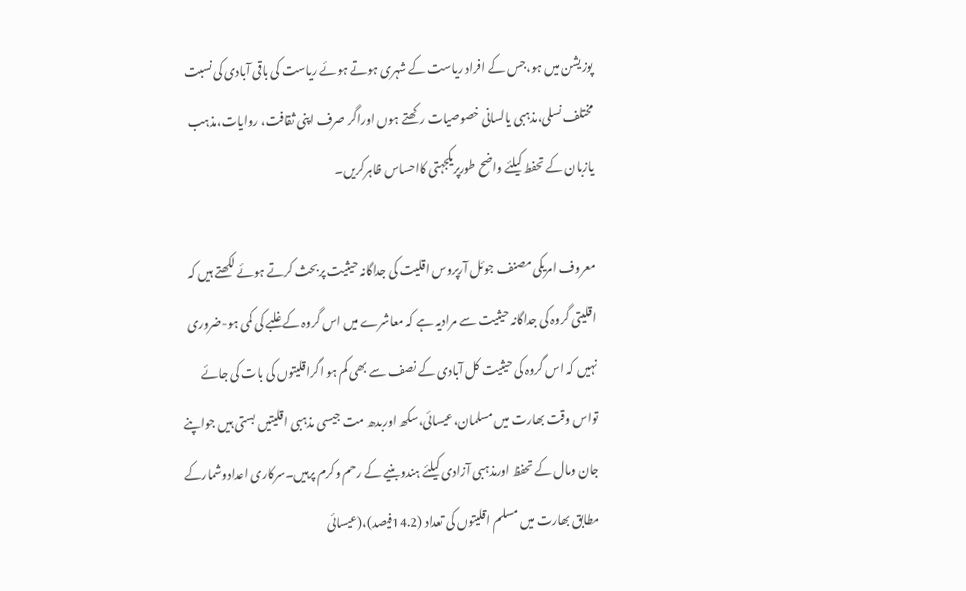پوزیشن میں ہو،جس کے افراد ریاست کے شہری ہوتے ہوئے ریاست کی باقی آبادی کی نسبت مختلف نسلی،مذہبی یالسانی خصوصیات رکھتے ہوں اوراگر صرف اپنی ثقافت، روایات،مذہب یازبان کے تحفط کیلئے واضح طورپریکجہتی کااحساس ظاہرکریں۔

معروف امریکی مصنف جوئل آرپروس اقلیت کی جداگانہ حیثیت پربحث کرتے ہوئے لکھتے ہیں کہ اقلیتی گروہ کی جداگانہ حیثیت سے مرادیہ ہے کہ معاشرے میں اس گروہ کے غلبے کی کمی ہو-ضروری نہیں کہ اس گروہ کی حیثیت کل آبادی کے نصف سے بھی کم ہو اگراقلیتوں کی بات کی جائے تواس وقت بھارت میں مسلمان،عیسائی،سکھ اوربدھ مت جیسی مذہبی اقلیتیں بستی ہیں جواپنے جان ومال کے تحفظ اورمذہبی آزادی کیلئے ہندوبنیے کے رحم وکرم پرہیں۔سرکاری اعدادوشمارکے مطابق بھارت میں مسلم اقلیتوں کی تعداد (14.2فیصد)،(عیسائی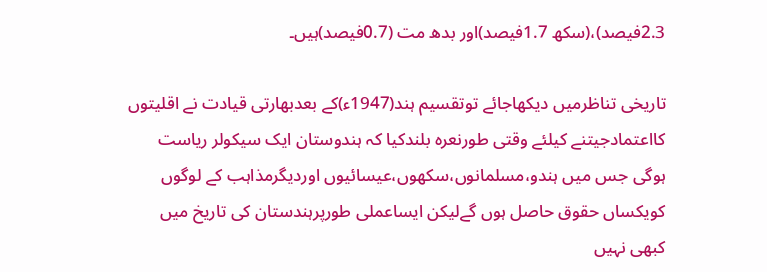2.3فیصد)،(سکھ 1.7فیصد)اور بدھ مت (0.7فیصد)ہیں۔

تاریخی تناظرمیں دیکھاجائے توتقسیم ہند(1947ء)کے بعدبھارتی قیادت نے اقلیتوں کااعتمادجیتنے کیلئے وقتی طورنعرہ بلندکیا کہ ہندوستان ایک سیکولر ریاست ہوگی جس میں ہندو،مسلمانوں،سکھوں،عیسائیوں اوردیگرمذاہب کے لوگوں کویکساں حقوق حاصل ہوں گےلیکن ایساعملی طورپرہندستان کی تاریخ میں کبھی نہیں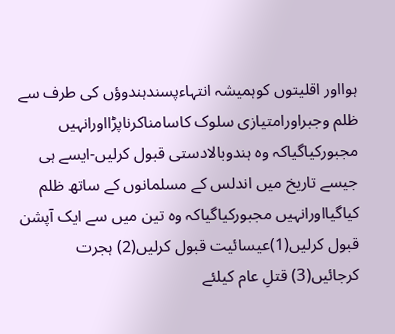ہوااور اقلیتوں کوہمیشہ انتہاءپسندہندوؤں کی طرف سے ظلم وجبراورامتیازی سلوک کاسامناکرناپڑااورانہیں مجبورکیاگیاکہ وہ ہندوبالادستی قبول کرلیں-ایسے ہی جیسے تاریخ میں اندلس کے مسلمانوں کے ساتھ ظلم کیاگیااورانہیں مجبورکیاگیاکہ وہ تین میں سے ایک آپشن قبول کرلیں(1)عیسائیت قبول کرلیں(2) ہجرت کرجائیں(3) قتلِ عام کیلئے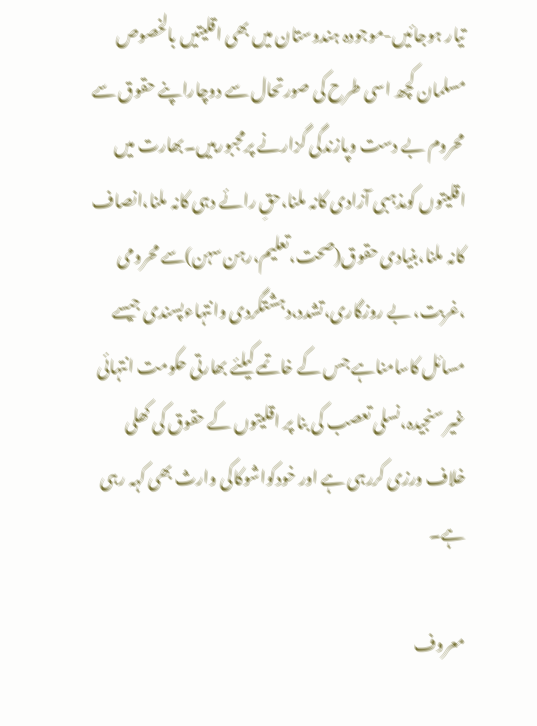تیار ہوجائیں-موجودہ ہندوستان میں بھی اقلیتیں بالخصوص مسلمان کچھ اسی طرح کی صورتحال سے دوچاراپنے حقوق سے محروم بے دست وپازندگی گزارنے پرمجبورہیں۔بھارت میں اقلیتوں کومذہبی آزادی کانہ ملنا،حقِ رائے دہی کانہ ملنا،انصاف کانہ ملنا،بنیادی حقوق(صحت،تعلیم،رہن سہن)سے محرومی ،غربت، بے روزگاری،تشدد،دہشتگردی وانتہاءپسندی جیسے مسائل کاسامناہے جس کے خاتمے کیلئے بھارتی حکومت انتہائی غیر سنجیدہ،نسلی تعصب کی بنا پر اقلیتوں کے حقوق کی کھلی خلاف ورزی کررہی ہے اور خودکواشوکاکی وارث بھی کہہ رہی ہے۔

معروف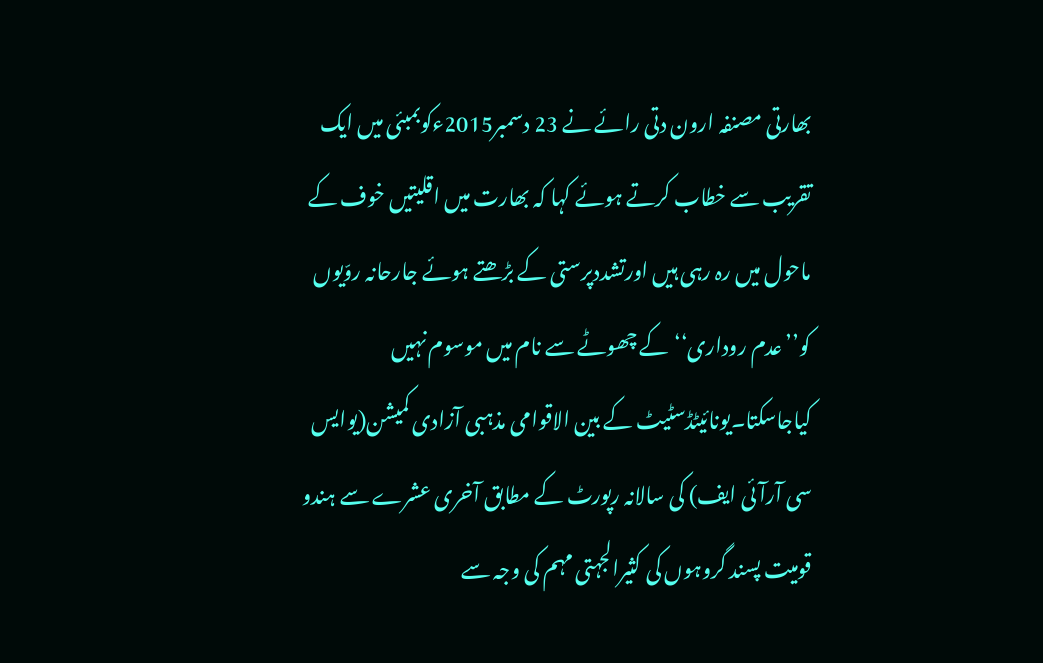بھارتی مصنفہ ارون دتی رائے نے 23 دسمبر2015ءکوبمبئی میں ایک تقریب سے خطاب کرتے ہوئے کہا کہ بھارت میں اقلیتیں خوف کے ماحول میں رہ رہی ہیں اورتشددپرستی کے بڑھتے ہوئے جارحانہ روّیوں کو’’عدم روداری‘‘کے چھوٹے سے نام میں موسوم نہیں کیاجاسکتا۔یونائیٹڈسٹیٹ کے بین الاقوامی مذہبی آزادی کمیشن(یوایس سی آرآئی ایف) کی سالانہ رپورٹ کے مطابق آخری عشرے سے ہندو قومیت پسند گروہوں کی کثیرالجہتی مہم کی وجہ سے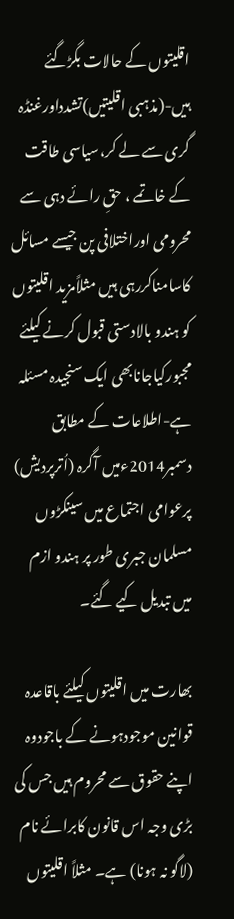اقلیتوں کے حالات بگڑگئے ہیں-(مذہبی اقلیتیں)تشدداورغنڈہ گری سے لے کر،سیاسی طاقت کے خاتمے ، حقِ رائے دہی سے محرومی اوراختلافی پن جیسے مسائل کاسامناکررہی ہیں مثلاًمزید اقلیتوں کو ہندو بالادستی قبول کرنے کیلئے مجبورکیاجانابھی ایک سنجیدہ مسئلہ ہے-اطلاعات کے مطابق دسمبر2014ءمیں آگرہ (اُترپردیش) پرعوامی اجتماع میں سینکڑوں مسلمان جبری طور پر ہندو ازم میں تبدیل کیے گئے۔

بھارت میں اقلیتوں کیلئے باقاعدہ قوانین موجودہونے کے باجودوہ اپنے حقوق سے محروم ہیں جس کی بڑی وجہ اس قانون کابرائے نام (لاگو نہ ہونا) ہے۔ مثلاً اقلیتوں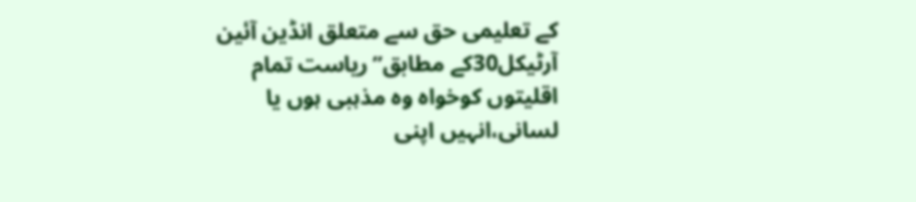کے تعلیمی حق سے متعلق انڈین آئین آرٹیکل30کے مطابق”ریاست تمام اقلیتوں کوخواہ وہ مذہبی ہوں یا لسانی،انہیں اپنی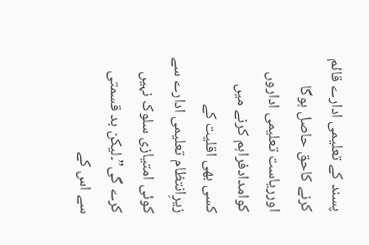پسند کے تعلیمی ادارے قائم کرنے کاحق حاصل ہوگا اورریاست تعلیمی اداروں کوامدادفراہم کرنے میں کسی بھی اقلیت کے زیرِانتظام تعلیمی ادارے سے کوئی امتیازی سلوک نہیں کرے گی”۔لیکن بد قسمتی سے اس کے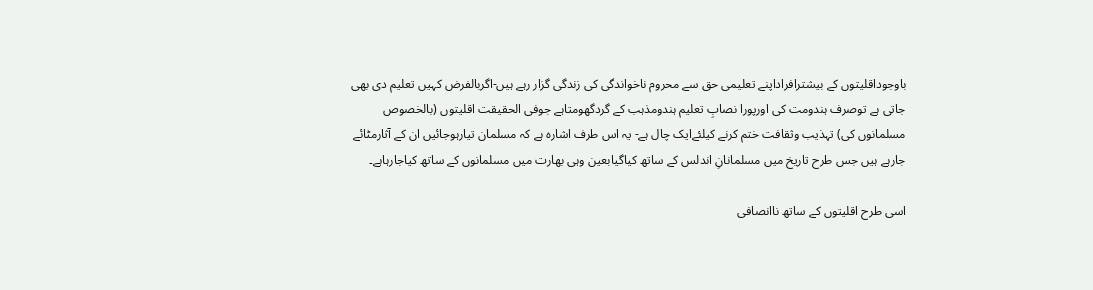باوجوداقلیتوں کے بیشترافراداپنے تعلیمی حق سے محروم ناخواندگی کی زندگی گزار رہے ہیں-اگربالفرض کہیں تعلیم دی بھی جاتی ہے توصرف ہندومت کی اورپورا نصابِ تعلیم ہندومذہب کے گردگھومتاہے جوفی الحقیقت اقلیتوں (بالخصوص مسلمانوں کی) تہذیب وثقافت ختم کرنے کیلئےایک چال ہے- یہ اس طرف اشارہ ہے کہ مسلمان تیارہوجائیں ان کے آثارمٹائے جارہے ہیں جس طرح تاریخ میں مسلمانانِ اندلس کے ساتھ کیاگیابعین وہی بھارت میں مسلمانوں کے ساتھ کیاجارہاہے۔

اسی طرح اقلیتوں کے ساتھ ناانصافی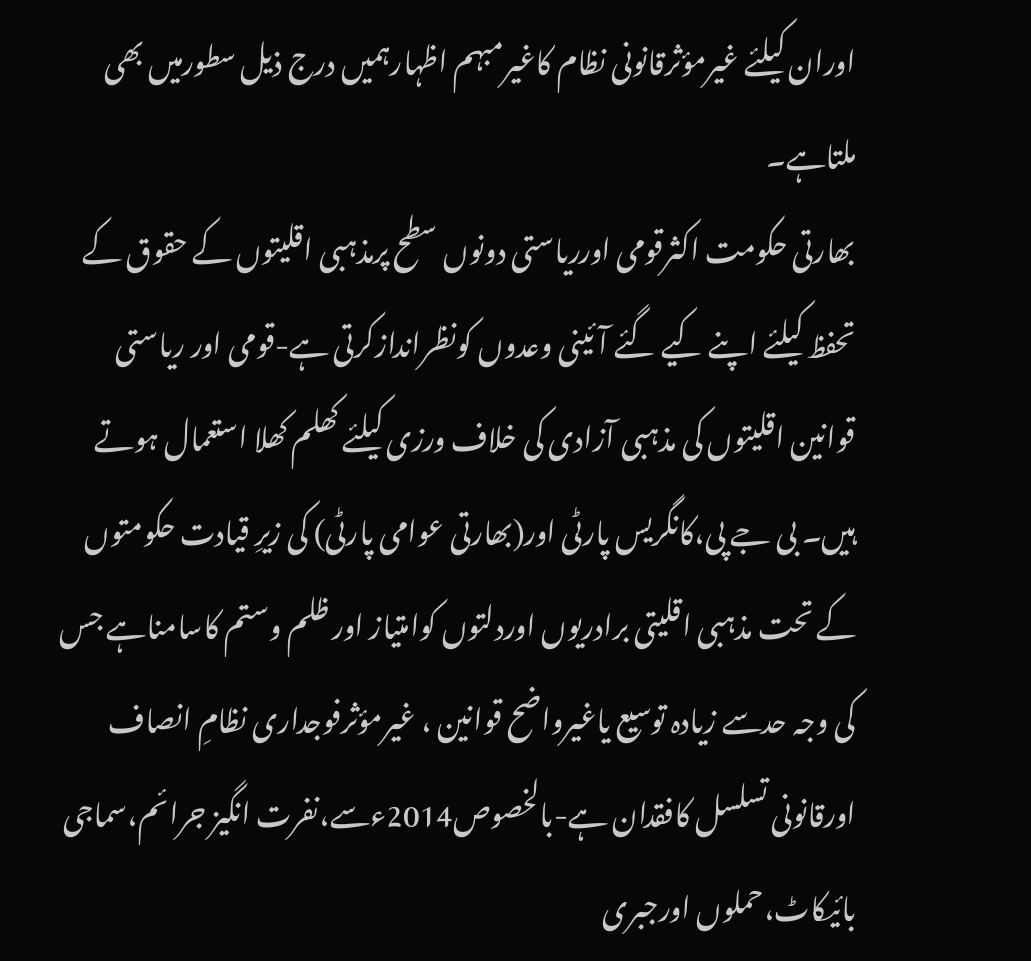اوران کیلئے غیرمؤثرقانونی نظام کاغیرمبہم اظہارہمیں درج ذیل سطورمیں بھی ملتاہے۔
بھارتی حکومت اکثرقومی اورریاستی دونوں سطح پرمذہبی اقلیتوں کے حقوق کے تحفظ کیلئے اپنے کیے گئے آئینی وعدوں کونظراندازکرتی ہے-قومی اور ریاستی قوانین اقلیتوں کی مذہبی آزادی کی خلاف ورزی کیلئے کھلم کھلا استعمال ہوتے ہیں۔ بی جے پی،کانگریس پارٹی اور(بھارتی عوامی پارٹی) کی زیرِ قیادت حکومتوں کے تحت مذہبی اقلیتی برادریوں اوردلتوں کوامتیاز اور ظلم وستم کاسامناہے جس کی وجہ حدسے زیادہ توسیع یاغیرواضح قوانین ، غیرمؤثرفوجداری نظامِ انصاف اورقانونی تسلسل کافقدان ہے-بالخصوص2014ءسے،نفرت انگیز جرائم،سماجی بائیکاٹ،حملوں اورجبری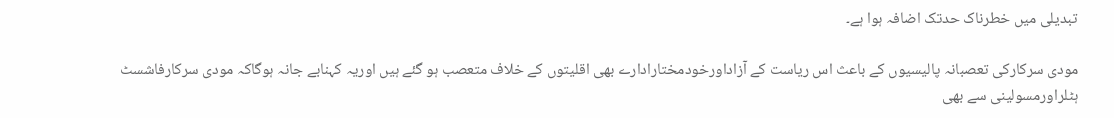تبدیلی میں خطرناک حدتک اضافہ ہوا ہے۔

مودی سرکارکی تعصبانہ پالیسیوں کے باعث اس ریاست کے آزاداورخودمختارادارے بھی اقلیتوں کے خلاف متعصب ہو گئے ہیں اوریہ کہنابے جانہ ہوگاکہ مودی سرکارفاشسٹ ہٹلراورمسولینی سے بھی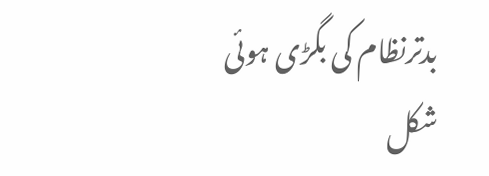بدترنظام کی بگڑی ہوئی شکل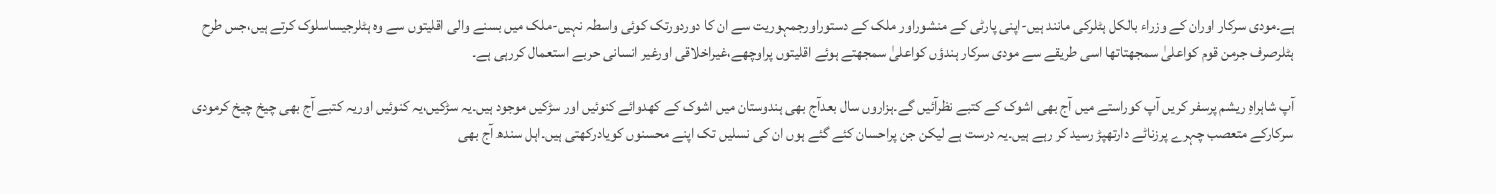ہے۔مودی سرکار اوران کے وزراء بالکل ہٹلرکی مانند ہیں-اپنی پارٹی کے منشوراور ملک کے دستوراورجمہوریت سے ان کا دوردورتک کوئی واسطہ نہیں-ملک میں بسنے والی اقلیتوں سے وہ ہٹلرجیساسلوک کرتے ہیں،جس طرح ہٹلرصرف جرمن قوم کواعلیٰ سمجھتاتھا اسی طریقے سے مودی سرکار ہندؤں کواعلیٰ سمجھتے ہوئے اقلیتوں پراوچھے،غیراخلاقی اورغیر انسانی حربے استعمال کررہی ہے۔

آپ شاہراہِ ریشم پرسفر کریں آپ کوراستے میں آج بھی اشوک کے کتبے نظرآئیں گے۔ہزاروں سال بعدآج بھی ہندوستان میں اشوک کے کھدوائے کنوئیں اور سڑکیں موجود ہیں۔یہ سڑکیں،یہ کنوئیں اوریہ کتبے آج بھی چیخ چیخ کرمودی سرکارکے متعصب چہرے پرزناٹے دارتھپڑ رسید کر رہے ہیں۔یہ درست ہے لیکن جن پراحسان کئے گئے ہوں ان کی نسلیں تک اپنے محسنوں کویادرکھتی ہیں۔اہل سندھ آج بھی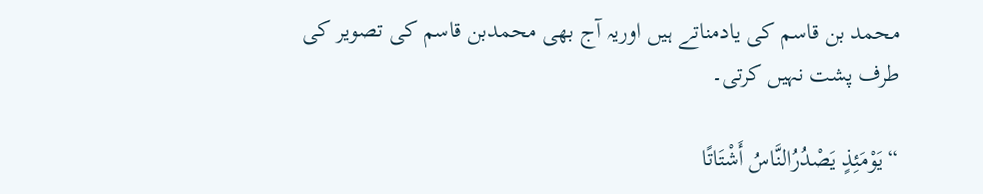محمد بن قاسم کی یادمناتے ہیں اوریہ آج بھی محمدبن قاسم کی تصویر کی طرف پشت نہیں کرتی۔

“يَوْمَئِذٍ يَصْدُرُالنَّاسُ أَشْتَاتًا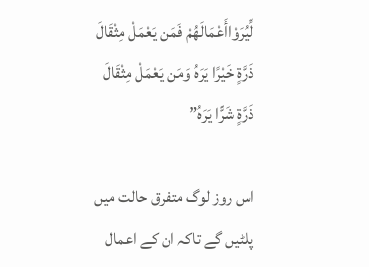لِّيُرَوْاأَعْمَالَهُمْ فَمَن يَعْمَلْ مِثْقَالَ ذَرَّةٍ خَيْرًا يَرَهُ وَمَن يَعْمَلْ مِثْقَالَ ذَرَّةٍ شَرًّا يَرَهُ”

اس روز لوگ متفرق حالت میں پلٹیں گے تاکہ ان کے اعمال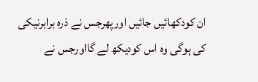ان کودکھائیں جائیں اورپھرجس نے ذرہ برابرنیکی کی ہوگی وہ اس کودیکھ لے گااورجس نے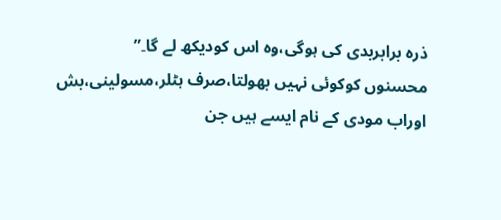ذرہ برابربدی کی ہوگی،وہ اس کودیکھ لے گا۔”
محسنوں کوکوئی نہیں بھولتا،صرف ہٹلر،مسولینی،بش اوراب مودی کے نام ایسے ہیں جن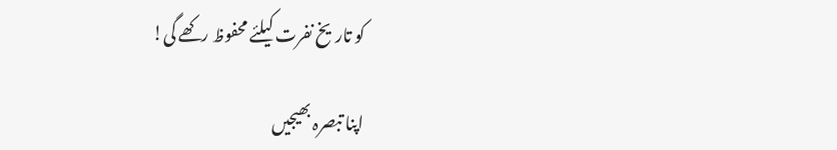کو تاریخ نفرت کیلئے محفوظ رکھے گی!

اپنا تبصرہ بھیجیں